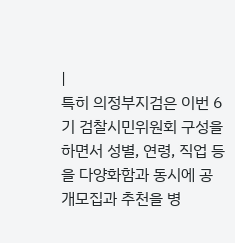|
특히 의정부지검은 이번 6기 검찰시민위원회 구성을 하면서 성별, 연령, 직업 등을 다양화함과 동시에 공개모집과 추천을 병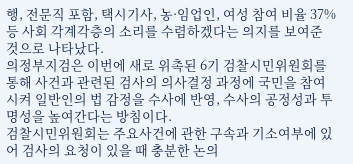행, 전문직 포함, 택시기사, 농·임업인, 여성 참여 비율 37% 등 사회 각계각층의 소리를 수렴하겠다는 의지를 보여준 것으로 나타났다.
의정부지검은 이번에 새로 위촉된 6기 검찰시민위원회를 통해 사건과 관련된 검사의 의사결정 과정에 국민을 참여시켜 일반인의 법 감정을 수사에 반영, 수사의 공정성과 투명성을 높여간다는 방침이다.
검찰시민위원회는 주요사건에 관한 구속과 기소여부에 있어 검사의 요청이 있을 때 충분한 논의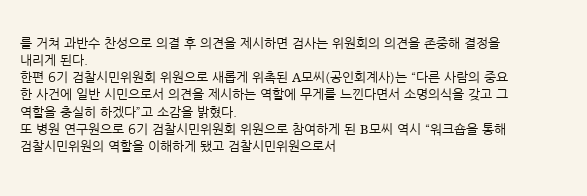를 거쳐 과반수 찬성으로 의결 후 의견을 제시하면 검사는 위원회의 의견을 존중해 결정을 내리게 된다.
한편 6기 검찰시민위원회 위원으로 새롭게 위촉된 A모씨(공인회계사)는 “다른 사람의 중요한 사건에 일반 시민으로서 의견을 제시하는 역할에 무게를 느낀다면서 소명의식을 갖고 그 역할을 충실히 하겠다”고 소감을 밝혔다.
또 병원 연구원으로 6기 검찰시민위원회 위원으로 참여하게 된 B모씨 역시 “워크숍을 통해 검찰시민위원의 역할을 이해하게 됐고 검찰시민위원으로서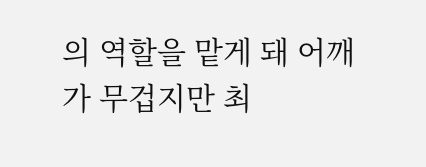의 역할을 맡게 돼 어깨가 무겁지만 최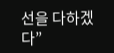선을 다하겠다”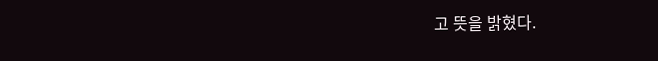고 뜻을 밝혔다.